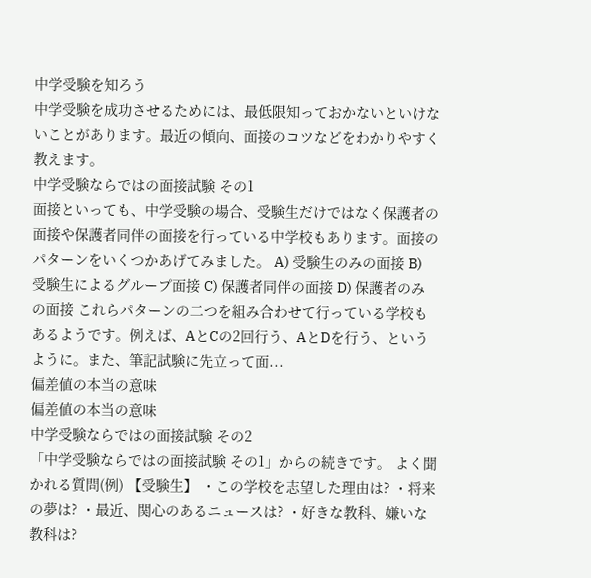中学受験を知ろう
中学受験を成功させるためには、最低限知っておかないといけないことがあります。最近の傾向、面接のコツなどをわかりやすく教えます。
中学受験ならではの面接試験 その1
面接といっても、中学受験の場合、受験生だけではなく保護者の面接や保護者同伴の面接を行っている中学校もあります。面接のパターンをいくつかあげてみました。 A) 受験生のみの面接 B) 受験生によるグループ面接 C) 保護者同伴の面接 D) 保護者のみの面接 これらパターンの二つを組み合わせて行っている学校もあるようです。例えば、AとCの2回行う、AとDを行う、というように。また、筆記試験に先立って面...
偏差値の本当の意味
偏差値の本当の意味
中学受験ならではの面接試験 その2
「中学受験ならではの面接試験 その1」からの続きです。 よく聞かれる質問(例) 【受験生】 ・この学校を志望した理由は? ・将来の夢は? ・最近、関心のあるニュースは? ・好きな教科、嫌いな教科は?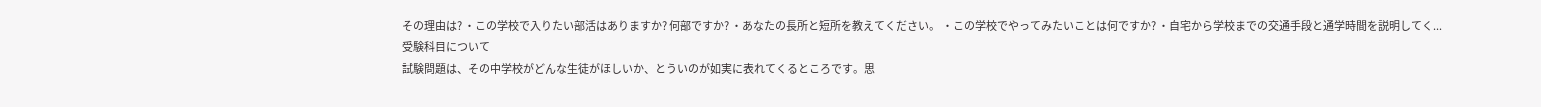その理由は? ・この学校で入りたい部活はありますか? 何部ですか? ・あなたの長所と短所を教えてください。 ・この学校でやってみたいことは何ですか? ・自宅から学校までの交通手段と通学時間を説明してく...
受験科目について
試験問題は、その中学校がどんな生徒がほしいか、とういのが如実に表れてくるところです。思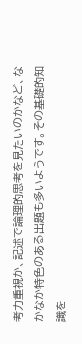考力重視か、記述で論理的思考を見たいのかなど、なかなか特色のある出題も多いようです。その基礎的知識を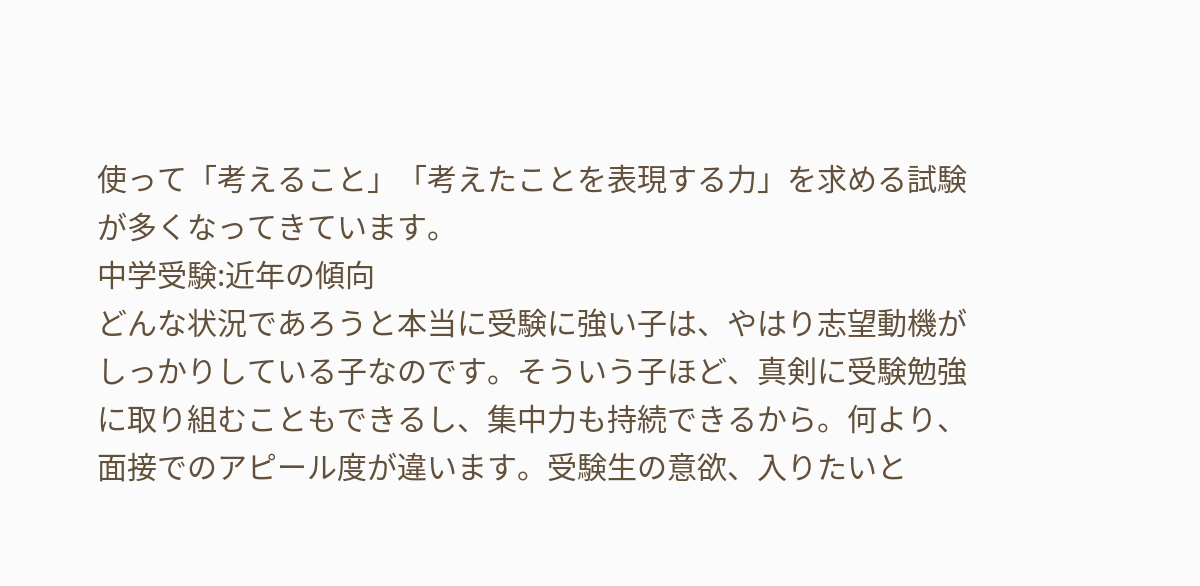使って「考えること」「考えたことを表現する力」を求める試験が多くなってきています。
中学受験:近年の傾向
どんな状況であろうと本当に受験に強い子は、やはり志望動機がしっかりしている子なのです。そういう子ほど、真剣に受験勉強に取り組むこともできるし、集中力も持続できるから。何より、面接でのアピール度が違います。受験生の意欲、入りたいと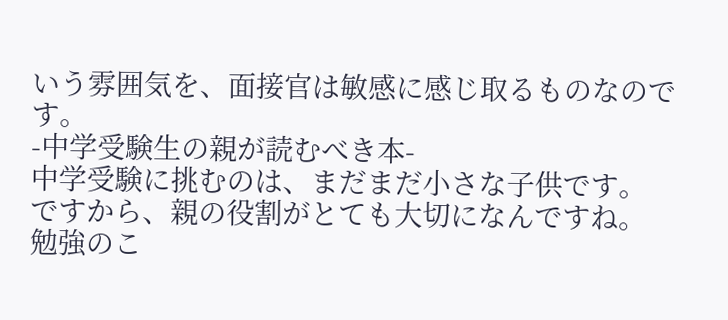いう雰囲気を、面接官は敏感に感じ取るものなのです。
-中学受験生の親が読むべき本-
中学受験に挑むのは、まだまだ小さな子供です。
ですから、親の役割がとても大切になんですね。
勉強のこ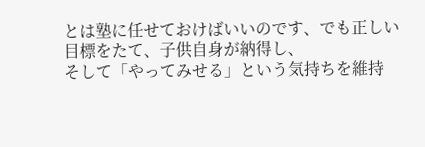とは塾に任せておけばいいのです、でも正しい目標をたて、子供自身が納得し、
そして「やってみせる」という気持ちを維持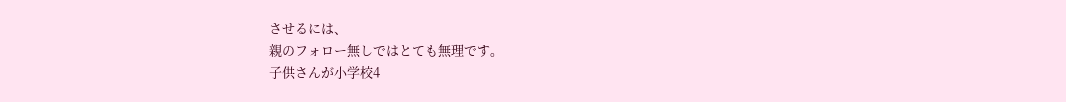させるには、
親のフォロー無しではとても無理です。
子供さんが小学校4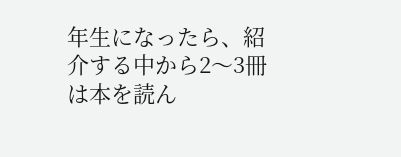年生になったら、紹介する中から2〜3冊は本を読ん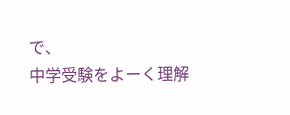で、
中学受験をよーく理解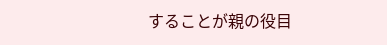することが親の役目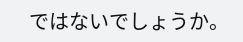ではないでしょうか。